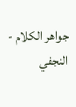جواهر الكلام - النجفي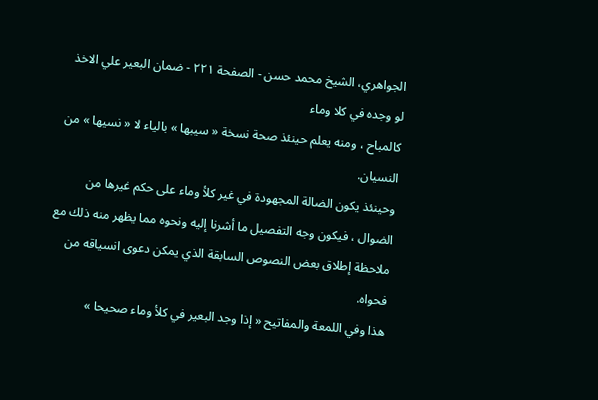الجواهري، الشيخ محمد حسن - الصفحة ٢٢١ - ضمان البعير علي الاخذ لو وجده في كلا وماء
كالمباح ، ومنه يعلم حينئذ صحة نسخة « سيبها » بالياء لا « نسيها » من النسيان.
وحينئذ يكون الضالة المجهودة في غير كلأ وماء على حكم غيرها من الضوال ، فيكون وجه التفصيل ما أشرنا إليه ونحوه مما يظهر منه ذلك مع ملاحظة إطلاق بعض النصوص السابقة الذي يمكن دعوى انسياقه من فحواه.
هذا وفي اللمعة والمفاتيح « إذا وجد البعير في كلأ وماء صحيحا »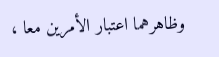وظاهرهما اعتبار الأمرين معا ،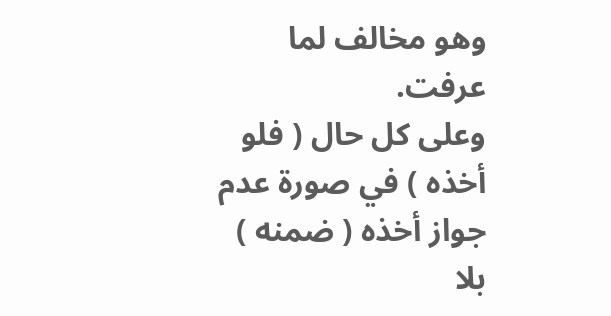وهو مخالف لما عرفت.
وعلى كل حال ( فلو أخذه ) في صورة عدم جواز أخذه ( ضمنه ) بلا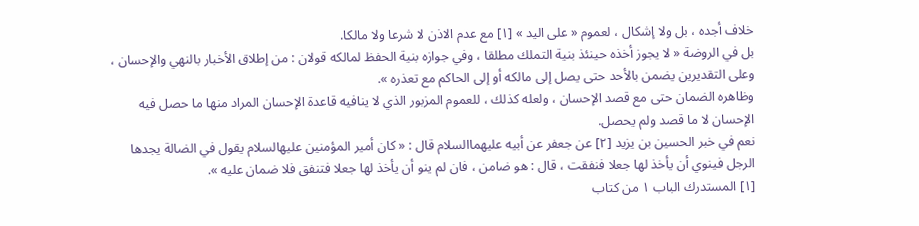خلاف أجده ، بل ولا إشكال ، لعموم « على اليد » [١] مع عدم الاذن لا شرعا ولا مالكا.
بل في الروضة « لا يجوز أخذه حينئذ بنية التملك مطلقا ، وفي جوازه بنية الحفظ لمالكه قولان : من إطلاق الأخبار بالنهي والإحسان ، وعلى التقديرين يضمن بالأحد حتى يصل إلى مالكه أو إلى الحاكم مع تعذره ».
وظاهره الضمان حتى مع قصد الإحسان ، ولعله كذلك ، للعموم المزبور الذي لا ينافيه قاعدة الإحسان المراد منها ما حصل فيه الإحسان لا ما قصد ولم يحصل.
نعم في خبر الحسين بن يزيد [٢] عن جعفر عن أبيه عليهماالسلام قال : « كان أمير المؤمنين عليهالسلام يقول في الضالة يجدها الرجل فينوي أن يأخذ لها جعلا فنفقت ، قال : هو ضامن ، فان لم ينو أن يأخذ لها جعلا فتنفق فلا ضمان عليه ».
[١] المستدرك الباب ١ من كتاب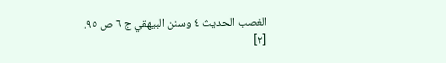الغصب الحديث ٤ وسنن البيهقي ج ٦ ص ٩٥.
[٢]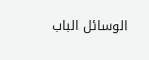الوسائل الباب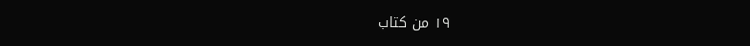١٩ من كتاب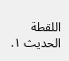اللقطة الحديث ١.